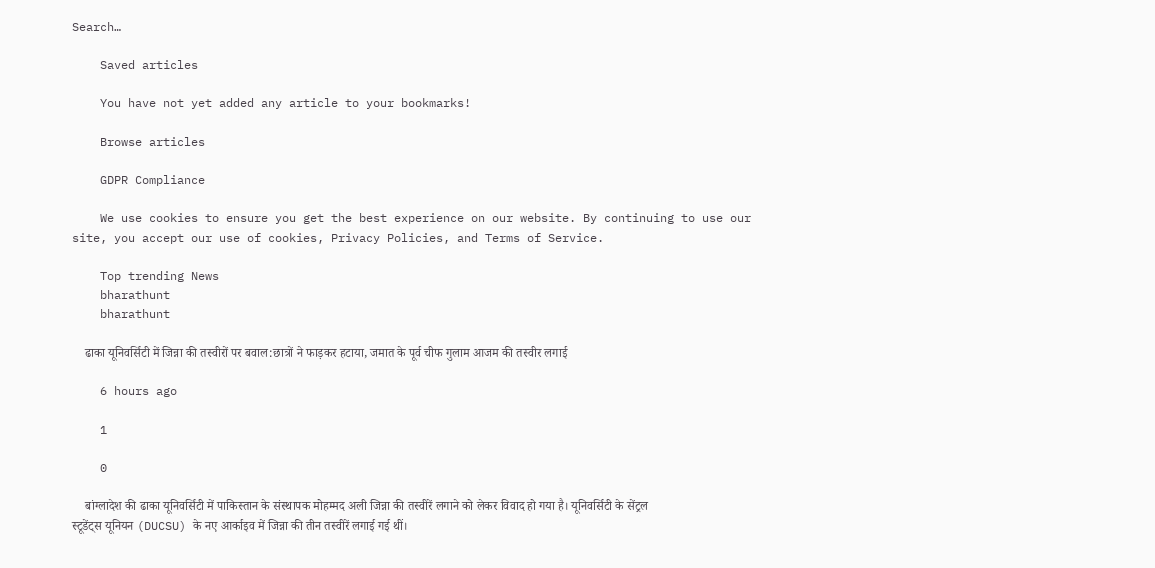Search…

    Saved articles

    You have not yet added any article to your bookmarks!

    Browse articles

    GDPR Compliance

    We use cookies to ensure you get the best experience on our website. By continuing to use our site, you accept our use of cookies, Privacy Policies, and Terms of Service.

    Top trending News
    bharathunt
    bharathunt

    ढाका यूनिवर्सिटी में जिन्ना की तस्वीरों पर बवाल:छात्रों ने फाड़कर हटाया, जमात के पूर्व चीफ गुलाम आजम की तस्वीर लगाई

    6 hours ago

    1

    0

    बांग्लादेश की ढाका यूनिवर्सिटी में पाकिस्तान के संस्थापक मोहम्मद अली जिन्ना की तस्वीरें लगाने को लेकर विवाद हो गया है। यूनिवर्सिटी के सेंट्रल स्टूडेंट्स यूनियन (DUCSU) के नए आर्काइव में जिन्ना की तीन तस्वीरें लगाई गई थीं।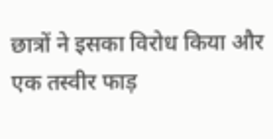छात्रों ने इसका विरोध किया और एक तस्वीर फाड़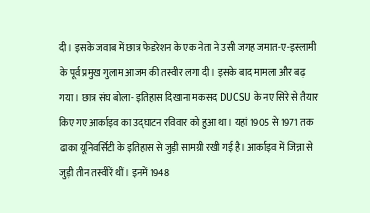दी। इसके जवाब में छात्र फेडरेशन के एक नेता ने उसी जगह जमात-ए-इस्लामी के पूर्व प्रमुख गुलाम आजम की तस्वीर लगा दी। इसके बाद मामला और बढ़ गया। छात्र संघ बोला- इतिहास दिखाना मकसद DUCSU के नए सिरे से तैयार किए गए आर्काइव का उद्घाटन रविवार को हुआ था। यहां 1905 से 1971 तक ढाका यूनिवर्सिटी के इतिहास से जुड़ी सामग्री रखी गई है। आर्काइव में जिन्ना से जुड़ी तीन तस्वीरें थीं। इनमें 1948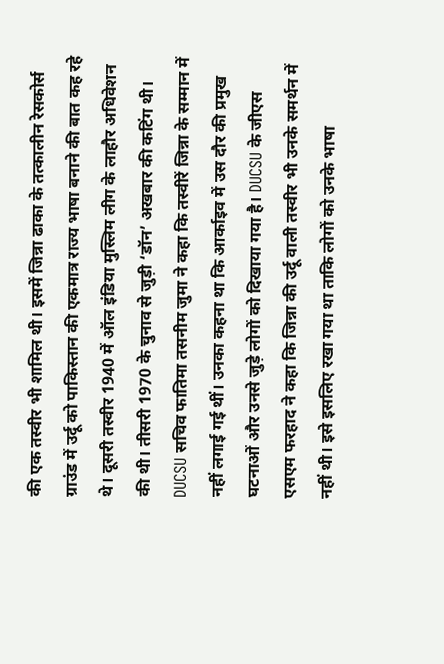की एक तस्वीर भी शामिल थी। इसमें जिन्ना ढाका के तत्कालीन रेसकोर्स ग्राउंड में उर्दू को पाकिस्तान की एकमात्र राज्य भाषा बनाने की बात कह रहे थे। दूसरी तस्वीर 1940 में ऑल इंडिया मुस्लिम लीग के लाहौर अधिवेशन की थी। तीसरी 1970 के चुनाव से जुड़ी ‘डॉन’ अखबार की कटिंग थी। DUCSU सचिव फातिमा तसनीम जुमा ने कहा कि तस्वीरें जिन्ना के सम्मान में नहीं लगाई गई थीं। उनका कहना था कि आर्काइव में उस दौर की प्रमुख घटनाओं और उनसे जुड़े लोगों को दिखाया गया है। DUCSU के जीएस एसएम फरहाद ने कहा कि जिन्ना की उर्दू वाली तस्वीर भी उनके समर्थन में नहीं थी। इसे इसलिए रखा गया था ताकि लोगों को उनके भाषा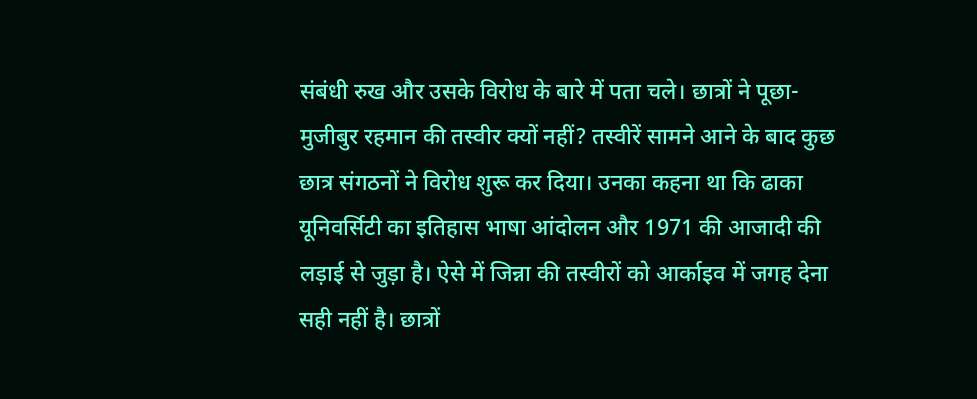संबंधी रुख और उसके विरोध के बारे में पता चले। छात्रों ने पूछा- मुजीबुर रहमान की तस्वीर क्यों नहीं? तस्वीरें सामने आने के बाद कुछ छात्र संगठनों ने विरोध शुरू कर दिया। उनका कहना था कि ढाका यूनिवर्सिटी का इतिहास भाषा आंदोलन और 1971 की आजादी की लड़ाई से जुड़ा है। ऐसे में जिन्ना की तस्वीरों को आर्काइव में जगह देना सही नहीं है। छात्रों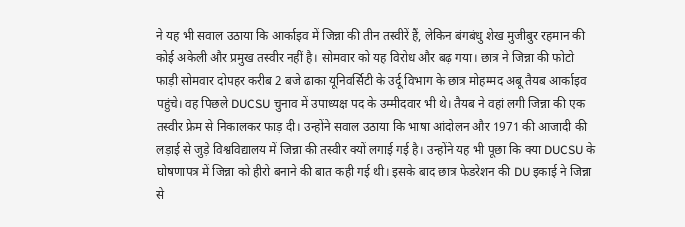ने यह भी सवाल उठाया कि आर्काइव में जिन्ना की तीन तस्वीरें हैं, लेकिन बंगबंधु शेख मुजीबुर रहमान की कोई अकेली और प्रमुख तस्वीर नहीं है। सोमवार को यह विरोध और बढ़ गया। छात्र ने जिन्ना की फोटो फाड़ी सोमवार दोपहर करीब 2 बजे ढाका यूनिवर्सिटी के उर्दू विभाग के छात्र मोहम्मद अबू तैयब आर्काइव पहुंचे। वह पिछले DUCSU चुनाव में उपाध्यक्ष पद के उम्मीदवार भी थे। तैयब ने वहां लगी जिन्ना की एक तस्वीर फ्रेम से निकालकर फाड़ दी। उन्होंने सवाल उठाया कि भाषा आंदोलन और 1971 की आजादी की लड़ाई से जुड़े विश्वविद्यालय में जिन्ना की तस्वीर क्यों लगाई गई है। उन्होंने यह भी पूछा कि क्या DUCSU के घोषणापत्र में जिन्ना को हीरो बनाने की बात कही गई थी। इसके बाद छात्र फेडरेशन की DU इकाई ने जिन्ना से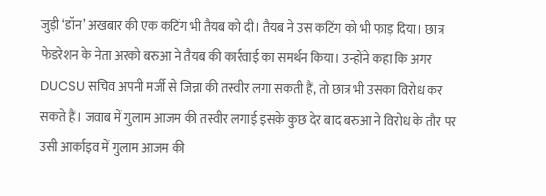जुड़ी ‘डॉन’ अखबार की एक कटिंग भी तैयब को दी। तैयब ने उस कटिंग को भी फाड़ दिया। छात्र फेडरेशन के नेता अरको बरुआ ने तैयब की कार्रवाई का समर्थन किया। उन्होंने कहा कि अगर DUCSU सचिव अपनी मर्जी से जिन्ना की तस्वीर लगा सकती हैं, तो छात्र भी उसका विरोध कर सकते हैं। जवाब में गुलाम आजम की तस्वीर लगाई इसके कुछ देर बाद बरुआ ने विरोध के तौर पर उसी आर्काइव में गुलाम आजम की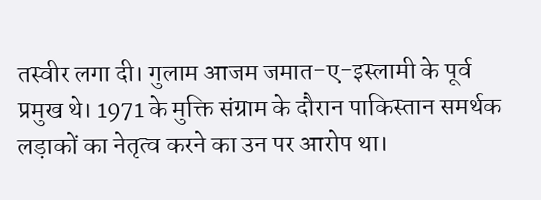तस्वीर लगा दी। गुलाम आजम जमात-ए-इस्लामी के पूर्व प्रमुख थे। 1971 के मुक्ति संग्राम के दौरान पाकिस्तान समर्थक लड़ाकों का नेतृत्व करने का उन पर आरोप था।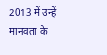2013 में उन्हें मानवता के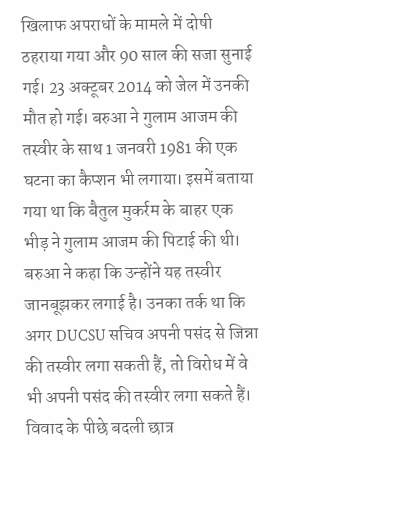खिलाफ अपराधों के मामले में दोषी ठहराया गया और 90 साल की सजा सुनाई गई। 23 अक्टूबर 2014 को जेल में उनकी मौत हो गई। बरुआ ने गुलाम आजम की तस्वीर के साथ 1 जनवरी 1981 की एक घटना का कैप्शन भी लगाया। इसमें बताया गया था कि बैतुल मुकर्रम के बाहर एक भीड़ ने गुलाम आजम की पिटाई की थी। बरुआ ने कहा कि उन्होंने यह तस्वीर जानबूझकर लगाई है। उनका तर्क था कि अगर DUCSU सचिव अपनी पसंद से जिन्ना की तस्वीर लगा सकती हैं, तो विरोध में वे भी अपनी पसंद की तस्वीर लगा सकते हैं। विवाद के पीछे बदली छात्र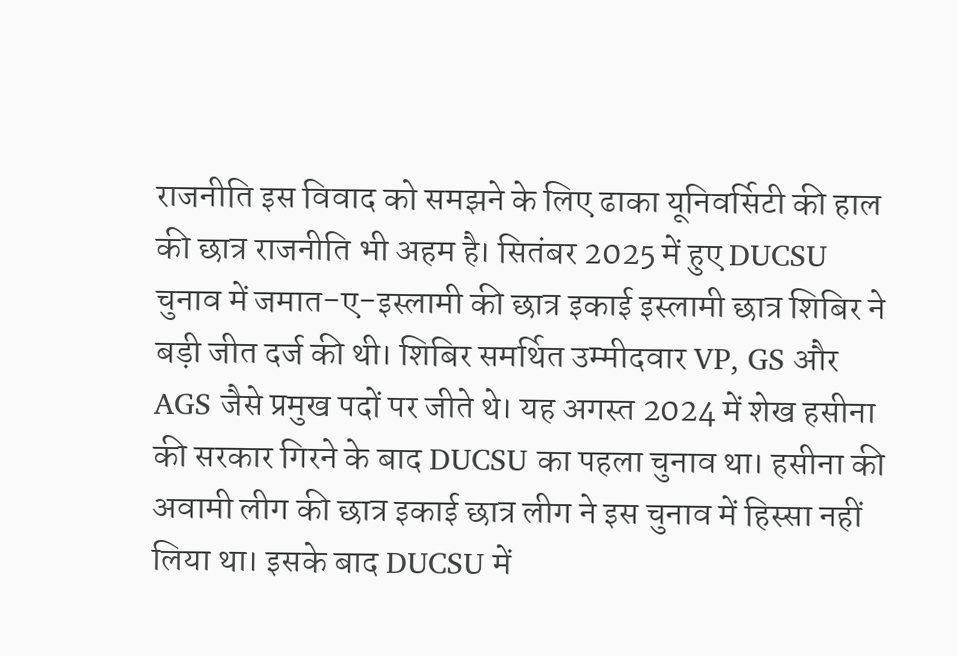राजनीति इस विवाद को समझने के लिए ढाका यूनिवर्सिटी की हाल की छात्र राजनीति भी अहम है। सितंबर 2025 में हुए DUCSU चुनाव में जमात-ए-इस्लामी की छात्र इकाई इस्लामी छात्र शिबिर ने बड़ी जीत दर्ज की थी। शिबिर समर्थित उम्मीदवार VP, GS और AGS जैसे प्रमुख पदों पर जीते थे। यह अगस्त 2024 में शेख हसीना की सरकार गिरने के बाद DUCSU का पहला चुनाव था। हसीना की अवामी लीग की छात्र इकाई छात्र लीग ने इस चुनाव में हिस्सा नहीं लिया था। इसके बाद DUCSU में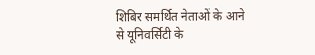शिबिर समर्थित नेताओं के आने से यूनिवर्सिटी के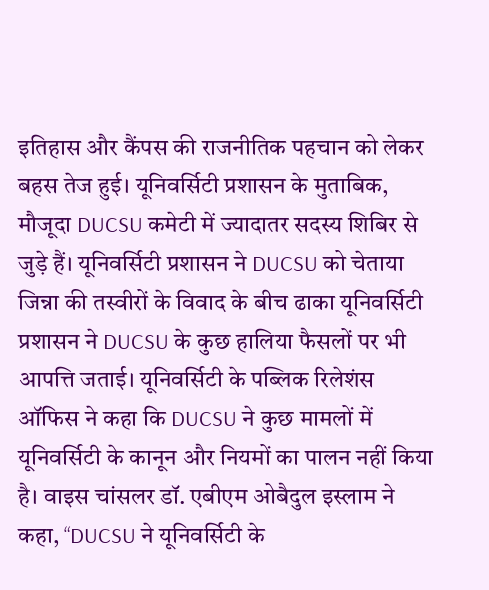इतिहास और कैंपस की राजनीतिक पहचान को लेकर बहस तेज हुई। यूनिवर्सिटी प्रशासन के मुताबिक, मौजूदा DUCSU कमेटी में ज्यादातर सदस्य शिबिर से जुड़े हैं। यूनिवर्सिटी प्रशासन ने DUCSU को चेताया जिन्ना की तस्वीरों के विवाद के बीच ढाका यूनिवर्सिटी प्रशासन ने DUCSU के कुछ हालिया फैसलों पर भी आपत्ति जताई। यूनिवर्सिटी के पब्लिक रिलेशंस ऑफिस ने कहा कि DUCSU ने कुछ मामलों में यूनिवर्सिटी के कानून और नियमों का पालन नहीं किया है। वाइस चांसलर डॉ. एबीएम ओबैदुल इस्लाम ने कहा, “DUCSU ने यूनिवर्सिटी के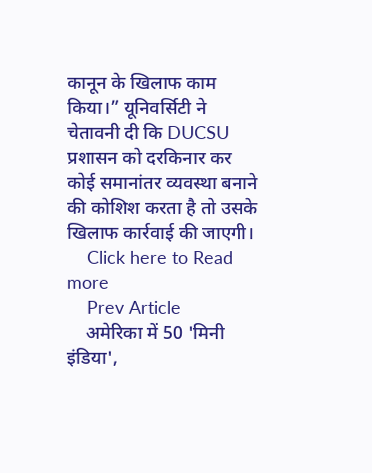कानून के खिलाफ काम किया।” यूनिवर्सिटी ने चेतावनी दी कि DUCSU प्रशासन को दरकिनार कर कोई समानांतर व्यवस्था बनाने की कोशिश करता है तो उसके खिलाफ कार्रवाई की जाएगी।
    Click here to Read more
    Prev Article
    अमेरिका में 50 'मिनी इंडिया',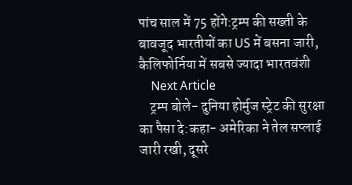पांच साल में 75 होंगे:ट्रम्प की सख्ती के बावजूद भारतीयों का US में बसना जारी, कैलिफोर्निया में सबसे ज्यादा भारतवंशी
    Next Article
    ट्रम्प बोले- दुनिया होर्मुज स्ट्रेट की सुरक्षा का पैसा दे:कहा- अमेरिका ने तेल सप्लाई जारी रखी, दूसरे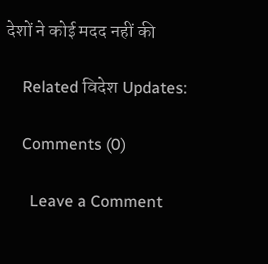देशों ने कोई मदद नहीं की

    Related विदेश Updates:

    Comments (0)

      Leave a Comment